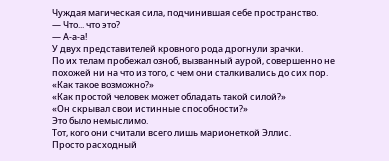Чуждая магическая сила, подчинившая себе пространство.
— Что... что это?
— А-а-а!
У двух представителей кровного рода дрогнули зрачки.
По их телам пробежал озноб, вызванный аурой, совершенно не похожей ни на что из того, с чем они сталкивались до сих пор.
«Как такое возможно?»
«Как простой человек может обладать такой силой?»
«Он скрывал свои истинные способности?»
Это было немыслимо.
Тот, кого они считали всего лишь марионеткой Эллис.
Просто расходный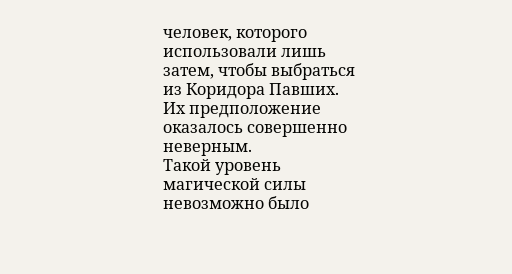человек, которого использовали лишь затем, чтобы выбраться из Коридора Павших.
Их предположение оказалось совершенно неверным.
Такой уровень магической силы невозможно было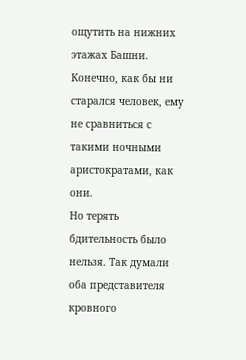ощутить на нижних этажах Башни.
Конечно, как бы ни старался человек, ему не сравниться с такими ночными аристократами, как они.
Но терять бдительность было нельзя. Так думали оба представителя кровного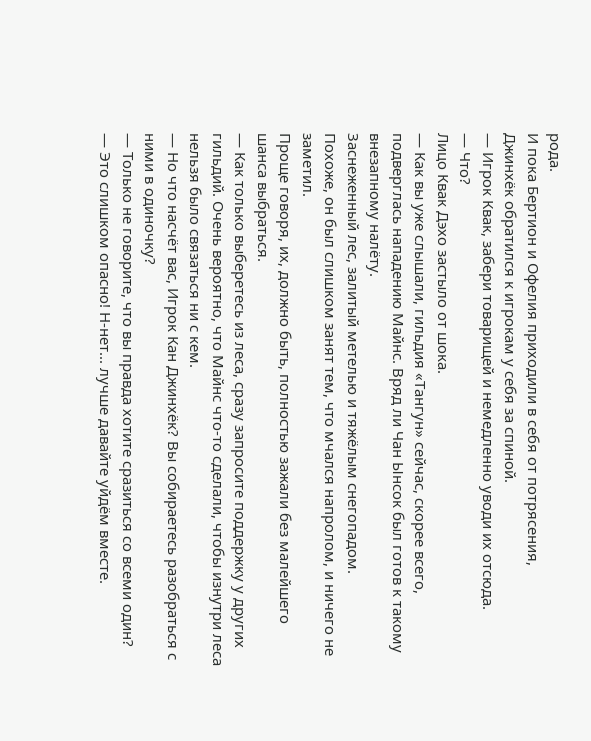рода.
И пока Бертион и Офелия приходили в себя от потрясения,
Джинхёк обратился к игрокам у себя за спиной.
— Игрок Квак, забери товарищей и немедленно уводи их отсюда.
— Что?
Лицо Квак Дэхо застыло от шока.
— Как вы уже слышали, гильдия «Тангун» сейчас, скорее всего, подверглась нападению Майнс. Вряд ли Чан Ынсок был готов к такому внезапному налёту.
Заснеженный лес, залитый метелью и тяжёлым снегопадом.
Похоже, он был слишком занят тем, что мчался напролом, и ничего не заметил.
Проще говоря, их, должно быть, полностью зажали без малейшего шанса выбраться.
— Как только выберетесь из леса, сразу запросите поддержку у других гильдий. Очень вероятно, что Майнс что-то сделали, чтобы изнутри леса нельзя было связаться ни с кем.
— Но что насчёт вас, Игрок Кан Джинхёк? Вы собираетесь разобраться с ними в одиночку?
— Только не говорите, что вы правда хотите сразиться со всеми один?
— Это слишком опасно! Н-нет... лучше давайте уйдём вместе.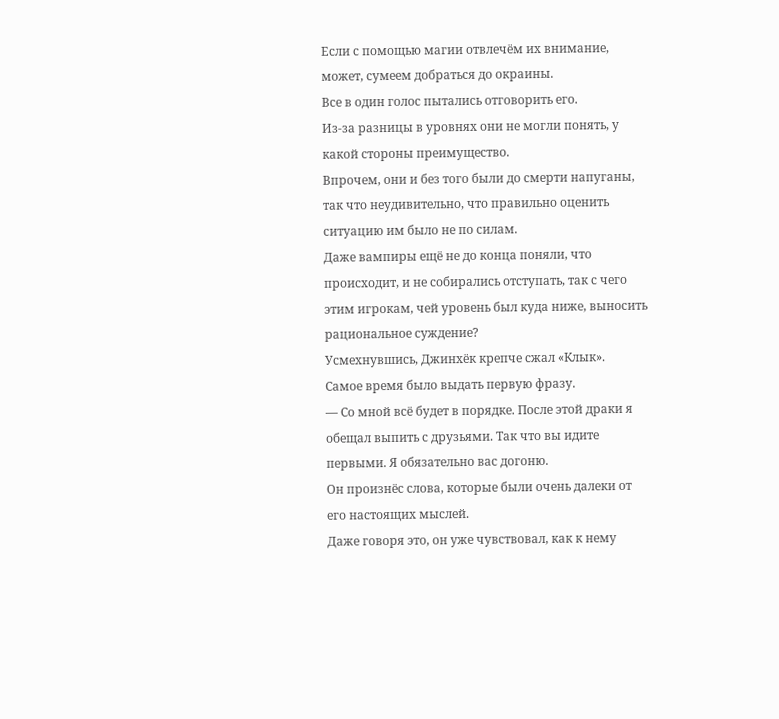Если с помощью магии отвлечём их внимание, может, сумеем добраться до окраины.
Все в один голос пытались отговорить его.
Из-за разницы в уровнях они не могли понять, у какой стороны преимущество.
Впрочем, они и без того были до смерти напуганы, так что неудивительно, что правильно оценить ситуацию им было не по силам.
Даже вампиры ещё не до конца поняли, что происходит, и не собирались отступать, так с чего этим игрокам, чей уровень был куда ниже, выносить рациональное суждение?
Усмехнувшись, Джинхёк крепче сжал «Клык».
Самое время было выдать первую фразу.
— Со мной всё будет в порядке. После этой драки я обещал выпить с друзьями. Так что вы идите первыми. Я обязательно вас догоню.
Он произнёс слова, которые были очень далеки от его настоящих мыслей.
Даже говоря это, он уже чувствовал, как к нему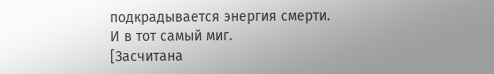подкрадывается энергия смерти.
И в тот самый миг.
[Засчитана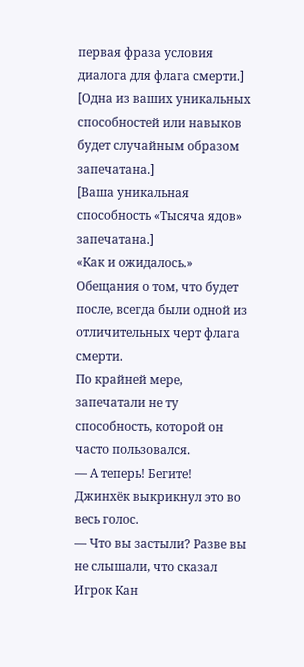первая фраза условия диалога для флага смерти.]
[Одна из ваших уникальных способностей или навыков будет случайным образом запечатана.]
[Ваша уникальная способность «Тысяча ядов» запечатана.]
«Как и ожидалось.»
Обещания о том, что будет после, всегда были одной из отличительных черт флага смерти.
По крайней мере, запечатали не ту способность, которой он часто пользовался.
— А теперь! Бегите!
Джинхёк выкрикнул это во весь голос.
— Что вы застыли? Разве вы не слышали, что сказал Игрок Кан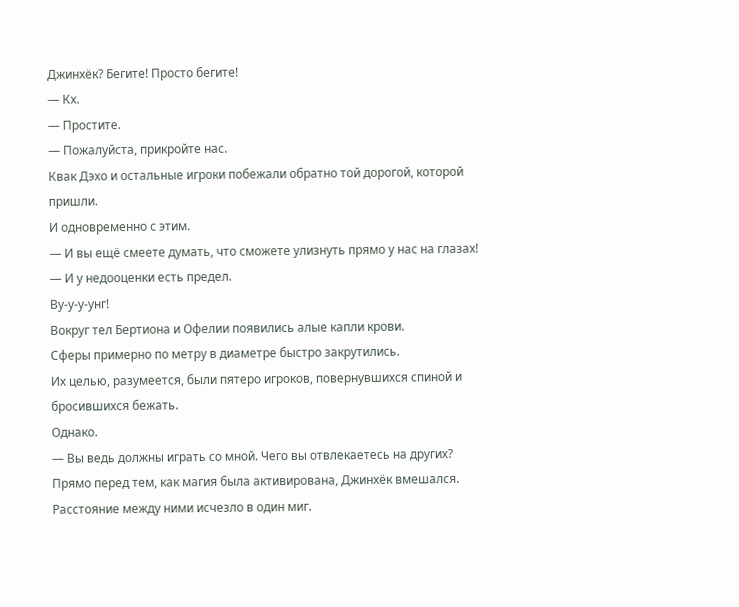Джинхёк? Бегите! Просто бегите!
— Кх.
— Простите.
— Пожалуйста, прикройте нас.
Квак Дэхо и остальные игроки побежали обратно той дорогой, которой пришли.
И одновременно с этим.
— И вы ещё смеете думать, что сможете улизнуть прямо у нас на глазах!
— И у недооценки есть предел.
Ву-у-у-унг!
Вокруг тел Бертиона и Офелии появились алые капли крови.
Сферы примерно по метру в диаметре быстро закрутились.
Их целью, разумеется, были пятеро игроков, повернувшихся спиной и бросившихся бежать.
Однако.
— Вы ведь должны играть со мной. Чего вы отвлекаетесь на других?
Прямо перед тем, как магия была активирована, Джинхёк вмешался.
Расстояние между ними исчезло в один миг.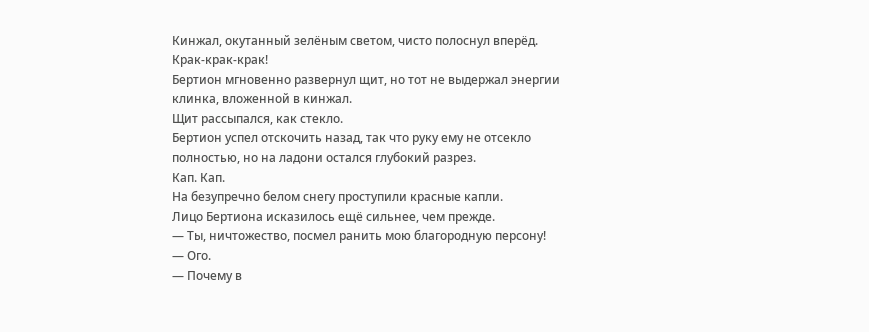Кинжал, окутанный зелёным светом, чисто полоснул вперёд.
Крак-крак-крак!
Бертион мгновенно развернул щит, но тот не выдержал энергии клинка, вложенной в кинжал.
Щит рассыпался, как стекло.
Бертион успел отскочить назад, так что руку ему не отсекло полностью, но на ладони остался глубокий разрез.
Кап. Кап.
На безупречно белом снегу проступили красные капли.
Лицо Бертиона исказилось ещё сильнее, чем прежде.
— Ты, ничтожество, посмел ранить мою благородную персону!
— Ого.
— Почему в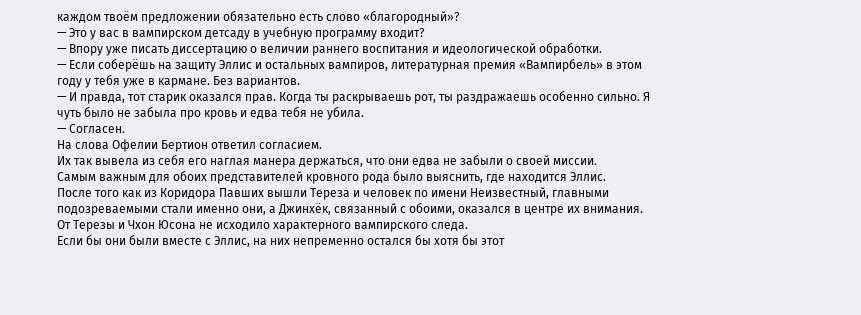каждом твоём предложении обязательно есть слово «благородный»?
— Это у вас в вампирском детсаду в учебную программу входит?
— Впору уже писать диссертацию о величии раннего воспитания и идеологической обработки.
— Если соберёшь на защиту Эллис и остальных вампиров, литературная премия «Вампирбель» в этом году у тебя уже в кармане. Без вариантов.
— И правда, тот старик оказался прав. Когда ты раскрываешь рот, ты раздражаешь особенно сильно. Я чуть было не забыла про кровь и едва тебя не убила.
— Согласен.
На слова Офелии Бертион ответил согласием.
Их так вывела из себя его наглая манера держаться, что они едва не забыли о своей миссии.
Самым важным для обоих представителей кровного рода было выяснить, где находится Эллис.
После того как из Коридора Павших вышли Тереза и человек по имени Неизвестный, главными подозреваемыми стали именно они, а Джинхёк, связанный с обоими, оказался в центре их внимания.
От Терезы и Чхон Юсона не исходило характерного вампирского следа.
Если бы они были вместе с Эллис, на них непременно остался бы хотя бы этот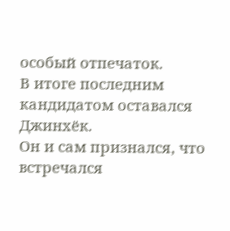особый отпечаток.
В итоге последним кандидатом оставался Джинхёк.
Он и сам признался, что встречался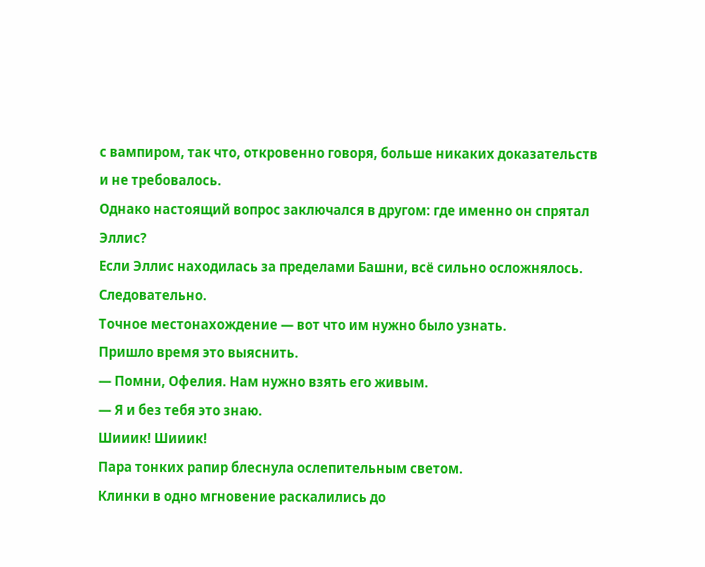с вампиром, так что, откровенно говоря, больше никаких доказательств и не требовалось.
Однако настоящий вопрос заключался в другом: где именно он спрятал Эллис?
Если Эллис находилась за пределами Башни, всё сильно осложнялось.
Следовательно.
Точное местонахождение — вот что им нужно было узнать.
Пришло время это выяснить.
— Помни, Офелия. Нам нужно взять его живым.
— Я и без тебя это знаю.
Шииик! Шииик!
Пара тонких рапир блеснула ослепительным светом.
Клинки в одно мгновение раскалились до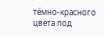тёмно-красного цвета под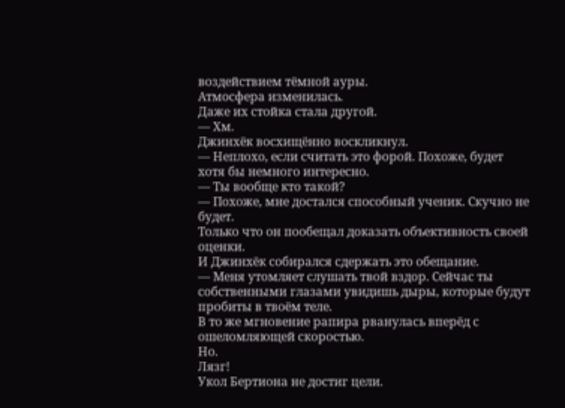воздействием тёмной ауры.
Атмосфера изменилась.
Даже их стойка стала другой.
— Хм.
Джинхёк восхищённо воскликнул.
— Неплохо, если считать это форой. Похоже, будет хотя бы немного интересно.
— Ты вообще кто такой?
— Похоже, мне достался способный ученик. Скучно не будет.
Только что он пообещал доказать объективность своей оценки.
И Джинхёк собирался сдержать это обещание.
— Меня утомляет слушать твой вздор. Сейчас ты собственными глазами увидишь дыры, которые будут пробиты в твоём теле.
В то же мгновение рапира рванулась вперёд с ошеломляющей скоростью.
Но.
Лязг!
Укол Бертиона не достиг цели.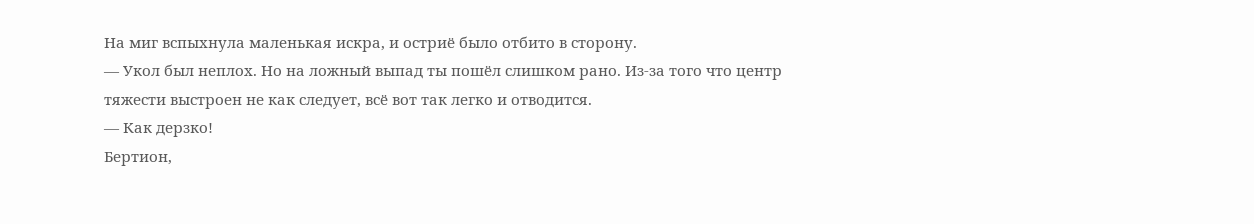На миг вспыхнула маленькая искра, и остриё было отбито в сторону.
— Укол был неплох. Но на ложный выпад ты пошёл слишком рано. Из-за того что центр тяжести выстроен не как следует, всё вот так легко и отводится.
— Как дерзко!
Бертион,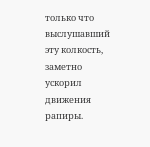только что выслушавший эту колкость, заметно ускорил движения рапиры.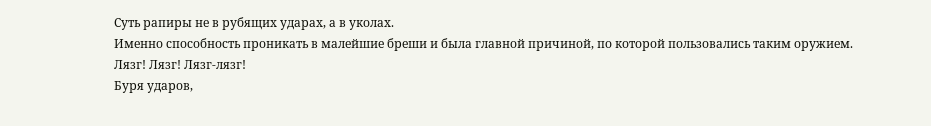Суть рапиры не в рубящих ударах, а в уколах.
Именно способность проникать в малейшие бреши и была главной причиной, по которой пользовались таким оружием.
Лязг! Лязг! Лязг-лязг!
Буря ударов,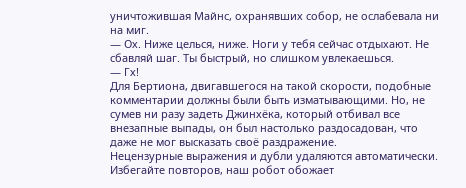уничтожившая Майнс, охранявших собор, не ослабевала ни на миг.
— Ох. Ниже целься, ниже. Ноги у тебя сейчас отдыхают. Не сбавляй шаг. Ты быстрый, но слишком увлекаешься.
— Гх!
Для Бертиона, двигавшегося на такой скорости, подобные комментарии должны были быть изматывающими. Но, не сумев ни разу задеть Джинхёка, который отбивал все внезапные выпады, он был настолько раздосадован, что даже не мог высказать своё раздражение.
Нецензурные выражения и дубли удаляются автоматически. Избегайте повторов, наш робот обожает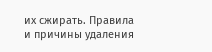их сжирать. Правила и причины удаления